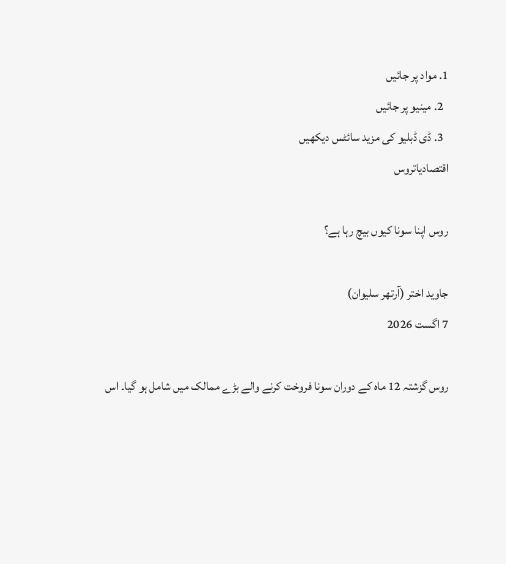1. مواد پر جائیں
  2. مینیو پر جائیں
  3. ڈی ڈبلیو کی مزید سائٹس دیکھیں
اقتصادیاتروس

روس اپنا سونا کیوں بیچ رہا ہے؟

جاوید اختر (آرتھر سلیوان)
7 اگست 2026

روس گزشتہ 12 ماہ کے دوران سونا فروخت کرنے والے بڑے ممالک میں شامل ہو گیا۔ اس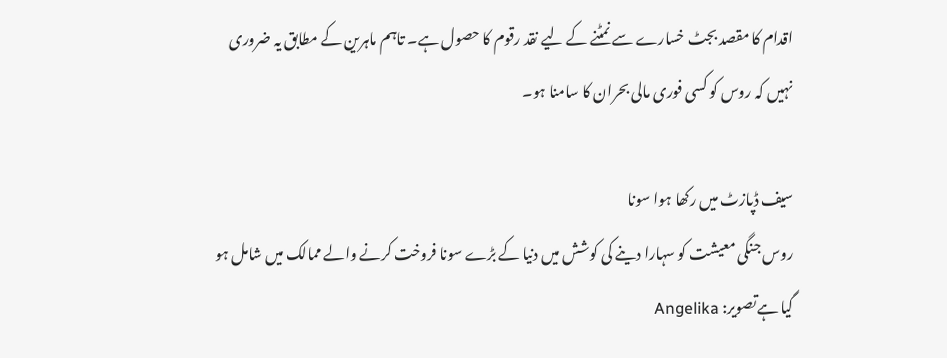اقدام کا مقصد بجٹ خسارے سے نمٹنے کے لیے نقد رقوم کا حصول ہے۔ تاہم ماہرین کے مطابق یہ ضروری نہیں کہ روس کو کسی فوری مالی بحران کا سامنا ہو۔

سیف ڈپازٹ میں رکھا ہوا سونا
روس جنگی معیشت کو سہارا دینے کی کوشش میں دنیا کے بڑے سونا فروخت کرنے والے ممالک میں شامل ہو گیا ہےتصویر: Angelika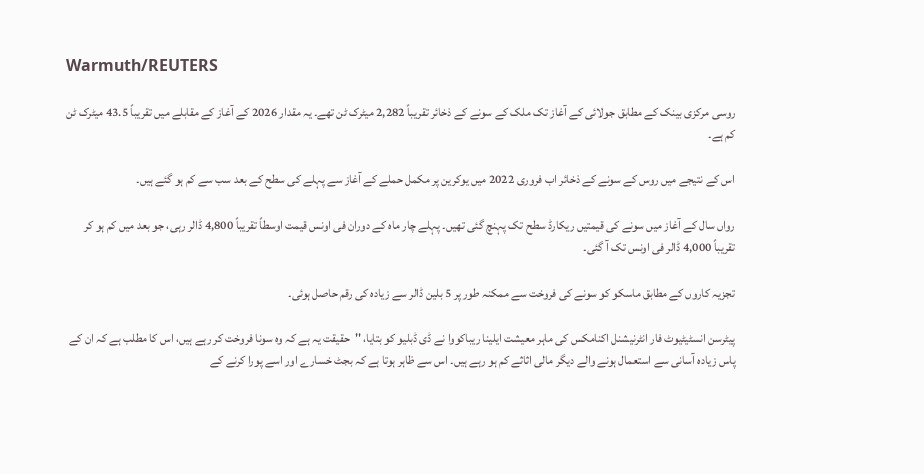Warmuth/REUTERS

روسی مرکزی بینک کے مطابق جولائی کے آغاز تک ملک کے سونے کے ذخائر تقریباً 2,282 میٹرک ٹن تھے۔ یہ مقدار 2026 کے آغاز کے مقابلے میں تقریباً 43.5 میٹرک ٹن کم ہے۔

اس کے نتیجے میں روس کے سونے کے ذخائر اب فروری 2022 میں یوکرین پر مکمل حملے کے آغاز سے پہلے کی سطح کے بعد سب سے کم ہو گئے ہیں۔

رواں سال کے آغاز میں سونے کی قیمتیں ریکارڈ سطح تک پہنچ گئی تھیں۔ پہلے چار ماہ کے دوران فی اونس قیمت اوسطاً تقریباً 4,800 ڈالر رہی، جو بعد میں کم ہو کر تقریباً 4,000 ڈالر فی اونس تک آ گئی۔

تجزیہ کاروں کے مطابق ماسکو کو سونے کی فروخت سے ممکنہ طور پر 5 بلین ڈالر سے زیادہ کی رقم حاصل ہوئی۔

پیٹرسن انسٹیٹیوٹ فار انٹرنیشنل اکنامکس کی ماہر معیشت ایلینا ریباکووا نے ڈی ڈبلیو کو بتایا، ''حقیقت یہ ہے کہ وہ سونا فروخت کر رہے ہیں، اس کا مطلب ہے کہ ان کے پاس زیادہ آسانی سے استعمال ہونے والے دیگر مالی اثاثے کم ہو رہے ہیں۔ اس سے ظاہر ہوتا ہے کہ بجٹ خسارے اور اسے پورا کرنے کے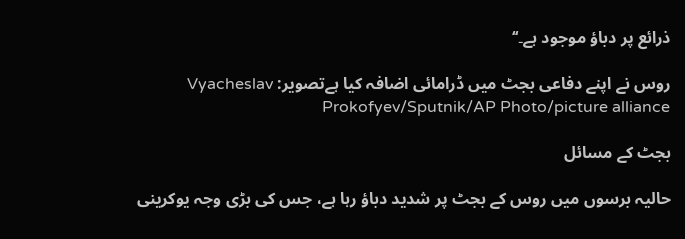ذرائع پر دباؤ موجود ہے۔‘‘

روس نے اپنے دفاعی بجٹ میں ڈرامائی اضافہ کیا ہےتصویر: Vyacheslav Prokofyev/Sputnik/AP Photo/picture alliance

بجٹ کے مسائل

حالیہ برسوں میں روس کے بجٹ پر شدید دباؤ رہا ہے، جس کی بڑی وجہ یوکرینی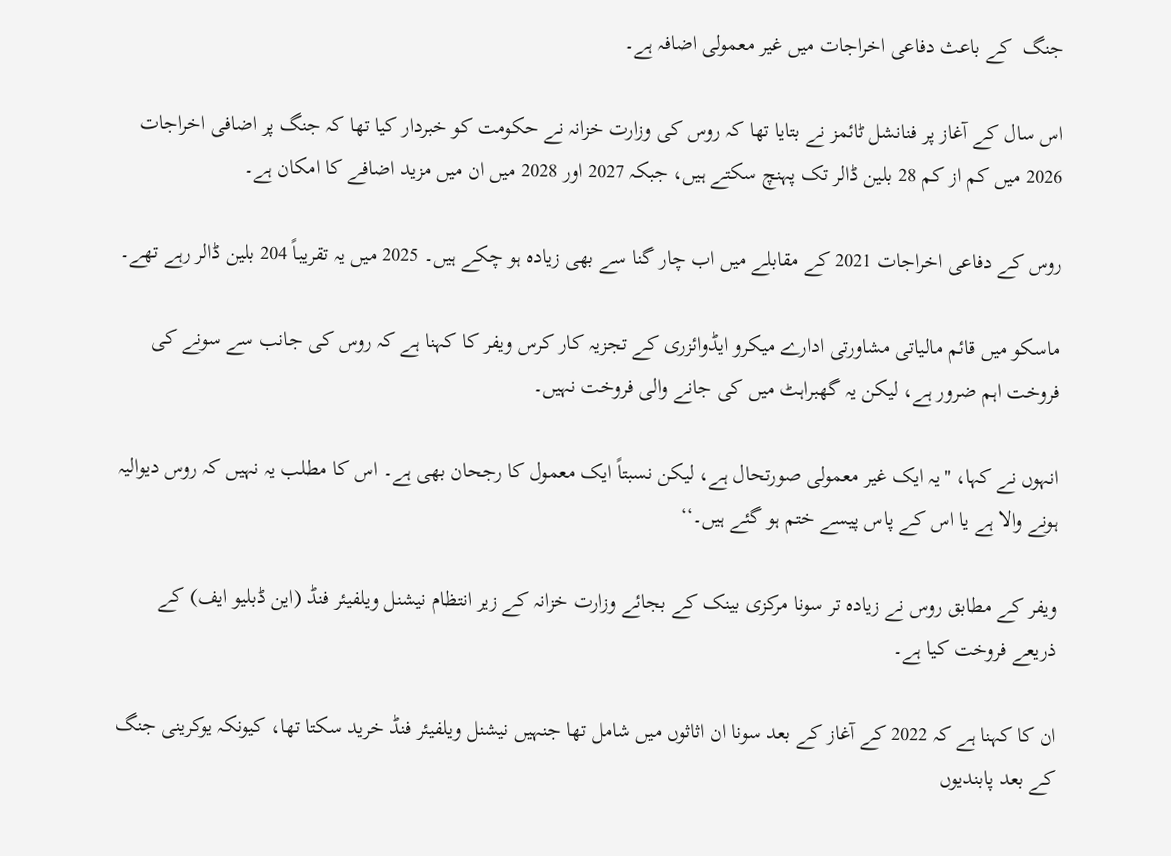جنگ  کے باعث دفاعی اخراجات میں غیر معمولی اضافہ ہے۔

اس سال کے آغاز پر فنانشل ٹائمز نے بتایا تھا کہ روس کی وزارت خزانہ نے حکومت کو خبردار کیا تھا کہ جنگ پر اضافی اخراجات 2026 میں کم از کم 28 بلین ڈالر تک پہنچ سکتے ہیں، جبکہ 2027 اور 2028 میں ان میں مزید اضافے کا امکان ہے۔

روس کے دفاعی اخراجات 2021 کے مقابلے میں اب چار گنا سے بھی زیادہ ہو چکے ہیں۔ 2025 میں یہ تقریباً 204 بلین ڈالر رہے تھے۔

ماسکو میں قائم مالیاتی مشاورتی ادارے میکرو ایڈوائزری کے تجزیہ کار کرس ویفر کا کہنا ہے کہ روس کی جانب سے سونے کی فروخت اہم ضرور ہے، لیکن یہ گھبراہٹ میں کی جانے والی فروخت نہیں۔

انہوں نے کہا، ''یہ ایک غیر معمولی صورتحال ہے، لیکن نسبتاً ایک معمول کا رجحان بھی ہے۔ اس کا مطلب یہ نہیں کہ روس دیوالیہ ہونے والا ہے یا اس کے پاس پیسے ختم ہو گئے ہیں۔‘‘

ویفر کے مطابق روس نے زیادہ تر سونا مرکزی بینک کے بجائے وزارت خزانہ کے زیر انتظام نیشنل ویلفیئر فنڈ (این ڈبلیو ایف) کے ذریعے فروخت کیا ہے۔

ان کا کہنا ہے کہ 2022 کے آغاز کے بعد سونا ان اثاثوں میں شامل تھا جنہیں نیشنل ویلفیئر فنڈ خرید سکتا تھا، کیونکہ یوکرینی جنگ کے بعد پابندیوں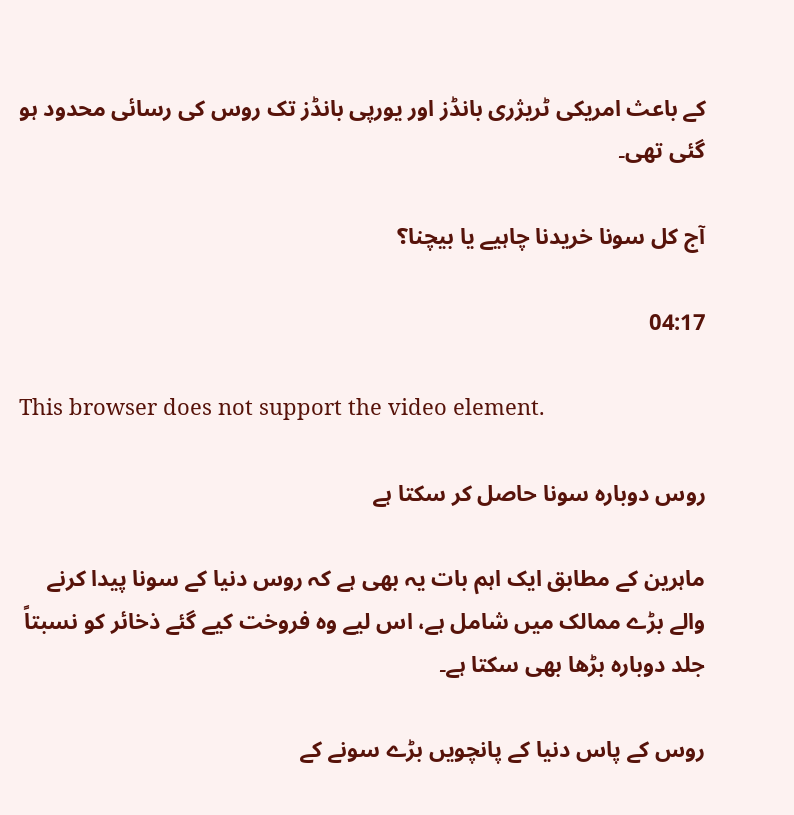کے باعث امریکی ٹریژری بانڈز اور یورپی بانڈز تک روس کی رسائی محدود ہو گئی تھی۔

آج کل سونا خريدنا چاہيے يا بيچنا؟

04:17

This browser does not support the video element.

روس دوبارہ سونا حاصل کر سکتا ہے

ماہرین کے مطابق ایک اہم بات یہ بھی ہے کہ روس دنیا کے سونا پیدا کرنے والے بڑے ممالک میں شامل ہے، اس لیے وہ فروخت کیے گئے ذخائر کو نسبتاً جلد دوبارہ بڑھا بھی سکتا ہے۔

روس کے پاس دنیا کے پانچویں بڑے سونے کے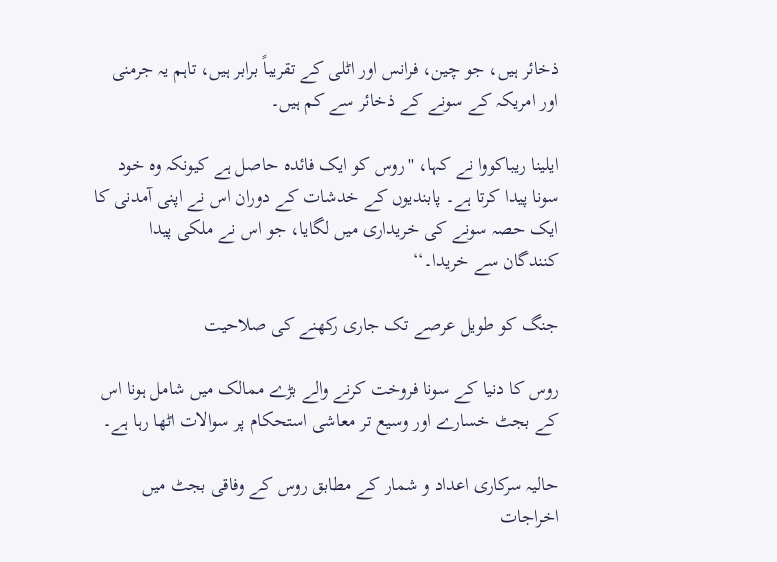ذخائر ہیں، جو چین، فرانس اور اٹلی کے تقریباً برابر ہیں، تاہم یہ جرمنی اور امریکہ کے سونے کے ذخائر سے کم ہیں۔

ایلینا ریباکووا نے کہا، ''روس کو ایک فائدہ حاصل ہے کیونکہ وہ خود سونا پیدا کرتا ہے۔ پابندیوں کے خدشات کے دوران اس نے اپنی آمدنی کا ایک حصہ سونے کی خریداری میں لگایا، جو اس نے ملکی پیدا کنندگان سے خریدا۔‘‘

جنگ کو طویل عرصے تک جاری رکھنے کی صلاحیت

روس کا دنیا کے سونا فروخت کرنے والے بڑے ممالک میں شامل ہونا اس کے بجٹ خسارے اور وسیع تر معاشی استحکام پر سوالات اٹھا رہا ہے۔

حالیہ سرکاری اعداد و شمار کے مطابق روس کے وفاقی بجٹ میں اخراجات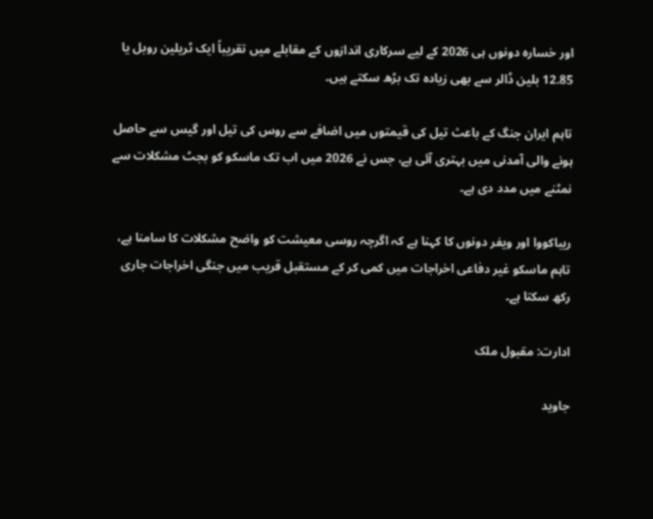اور خسارہ دونوں ہی 2026 کے لیے سرکاری اندازوں کے مقابلے میں تقریباً ایک ٹریلین روبل یا 12.85 بلین ڈالر سے بھی زیادہ تک بڑھ سکتے ہیں۔

تاہم ایران جنگ کے باعث تیل کی قیمتوں میں اضافے سے روس کی تیل اور گیس سے حاصل ہونے والی آمدنی میں بہتری آئی ہے، جس نے 2026 میں اب تک ماسکو کو بجٹ مشکلات سے نمٹنے میں مدد دی ہے۔

ریباکووا اور ویفر دونوں کا کہنا ہے کہ اگرچہ روسی معیشت کو واضح مشکلات کا سامنا ہے، تاہم ماسکو غیر دفاعی اخراجات میں کمی کر کے مستقبل قریب میں جنگی اخراجات جاری رکھ سکتا ہے۔

ادارت: مقبول ملک

جاوید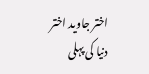اختر جاوید اختر دنیا کی پہلی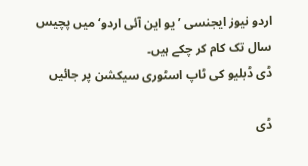اردو نیوز ایجنسی ’یو این آئی اردو‘ میں پچیس سال تک کام کر چکے ہیں۔
ڈی ڈبلیو کی ٹاپ اسٹوری سیکشن پر جائیں

ڈی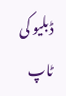ڈبلیو کی ٹاپ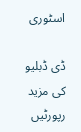اسٹوری

ڈی ڈبلیو کی مزید رپورٹیں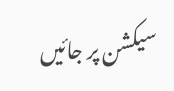سیکشن پر جائیں